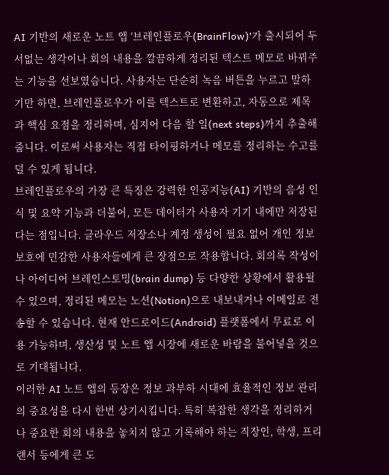AI 기반의 새로운 노트 앱 '브레인플로우(BrainFlow)'가 출시되어 두서없는 생각이나 회의 내용을 깔끔하게 정리된 텍스트 메모로 바꿔주는 기능을 선보였습니다. 사용자는 단순히 녹음 버튼을 누르고 말하기만 하면, 브레인플로우가 이를 텍스트로 변환하고, 자동으로 제목과 핵심 요점을 정리하며, 심지어 다음 할 일(next steps)까지 추출해줍니다. 이로써 사용자는 직접 타이핑하거나 메모를 정리하는 수고를 덜 수 있게 됩니다.
브레인플로우의 가장 큰 특징은 강력한 인공지능(AI) 기반의 음성 인식 및 요약 기능과 더불어, 모든 데이터가 사용자 기기 내에만 저장된다는 점입니다. 클라우드 저장소나 계정 생성이 필요 없어 개인 정보 보호에 민감한 사용자들에게 큰 장점으로 작용합니다. 회의록 작성이나 아이디어 브레인스토밍(brain dump) 등 다양한 상황에서 활용될 수 있으며, 정리된 메모는 노션(Notion)으로 내보내거나 이메일로 전송할 수 있습니다. 현재 안드로이드(Android) 플랫폼에서 무료로 이용 가능하며, 생산성 및 노트 앱 시장에 새로운 바람을 불어넣을 것으로 기대됩니다.
이러한 AI 노트 앱의 등장은 정보 과부하 시대에 효율적인 정보 관리의 중요성을 다시 한번 상기시킵니다. 특히 복잡한 생각을 정리하거나 중요한 회의 내용을 놓치지 않고 기록해야 하는 직장인, 학생, 프리랜서 등에게 큰 도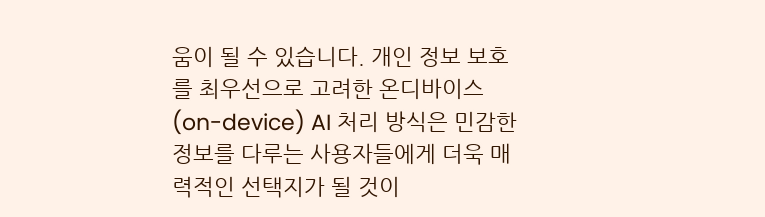움이 될 수 있습니다. 개인 정보 보호를 최우선으로 고려한 온디바이스(on-device) AI 처리 방식은 민감한 정보를 다루는 사용자들에게 더욱 매력적인 선택지가 될 것이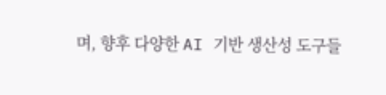며, 향후 다양한 AI 기반 생산성 도구들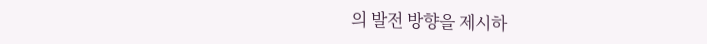의 발전 방향을 제시하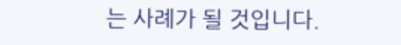는 사례가 될 것입니다.